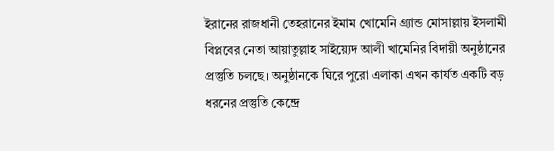ইরানের রাজধানী তেহরানের ইমাম খোমেনি গ্র্যান্ড মোসাল্লায় ইসলামী বিপ্লবের নেতা আয়াতুল্লাহ সাইয়্যেদ আলী খামেনির বিদায়ী অনুষ্ঠানের প্রস্তুতি চলছে। অনুষ্ঠানকে ঘিরে পুরো এলাকা এখন কার্যত একটি বড় ধরনের প্রস্তুতি কেন্দ্রে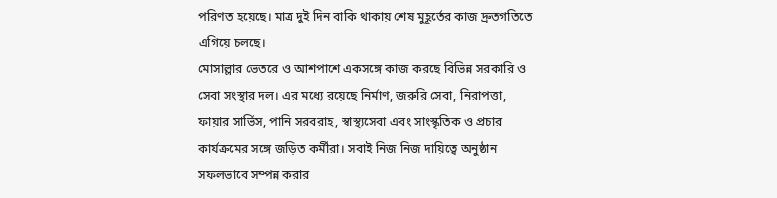পরিণত হয়েছে। মাত্র দুই দিন বাকি থাকায় শেষ মুহূর্তের কাজ দ্রুতগতিতে এগিয়ে চলছে।
মোসাল্লার ভেতরে ও আশপাশে একসঙ্গে কাজ করছে বিভিন্ন সরকারি ও সেবা সংস্থার দল। এর মধ্যে রয়েছে নির্মাণ, জরুরি সেবা, নিরাপত্তা, ফায়ার সার্ভিস, পানি সরবরাহ, স্বাস্থ্যসেবা এবং সাংস্কৃতিক ও প্রচার কার্যক্রমের সঙ্গে জড়িত কর্মীরা। সবাই নিজ নিজ দায়িত্বে অনুষ্ঠান সফলভাবে সম্পন্ন করার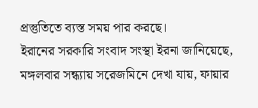প্রস্তুতিতে ব্যস্ত সময় পার করছে।
ইরানের সরকারি সংবাদ সংস্থা ইরনা জানিয়েছে, মঙ্গলবার সন্ধ্যায় সরেজমিনে দেখা যায়, ফায়ার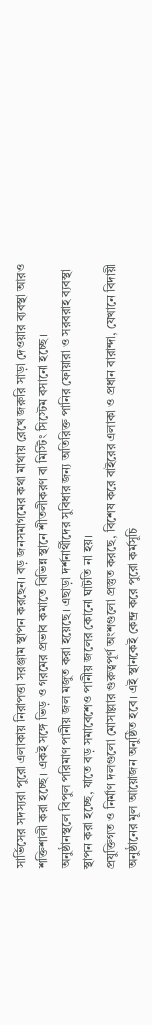সার্ভিসের সদস্যরা পুরো এলাকায় নিরাপত্তা সরঞ্জাম স্থাপন করছেন। বড় জনসমাগমের কথা মাথায় রেখে জরুরি সাড়া দেওয়ার ব্যবস্থা আরও শক্তিশালী করা হচ্ছে। একই সঙ্গে ভিড় ও গরমের প্রভাব কমাতে বিভিন্ন স্থানে শীতলীকরণ বা মিস্টিং সিস্টেম বসানো হচ্ছে।
অনুষ্ঠানস্থলে বিপুল পরিমাণ পানীয় জল মজুত করা হয়েছে। এছাড়া দর্শনার্থীদের সুবিধার জন্য অতিরিক্ত পানির ফোয়ারা ও সরবরাহ ব্যবস্থা স্থাপন করা হচ্ছে, যাতে বড় সমাবেশেও পানীয় জলের কোনো ঘাটতি না হয়।
প্রযুক্তিগত ও নির্মাণ দলগুলো মোসাল্লার গুরুত্বপূর্ণ অংশগুলো প্রস্তুত করছে, বিশেষ করে বাইরের এলাকা ও প্রধান বারান্দা, যেখানে বিদায়ী অনুষ্ঠানের মূল আয়োজন অনুষ্ঠিত হবে। এই স্থানকেই কেন্দ্র করে পুরো কর্মসূচি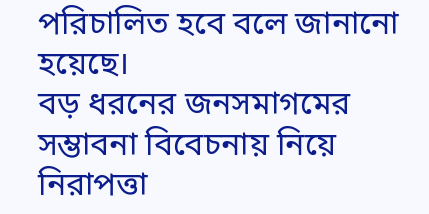পরিচালিত হবে বলে জানানো হয়েছে।
বড় ধরনের জনসমাগমের সম্ভাবনা বিবেচনায় নিয়ে নিরাপত্তা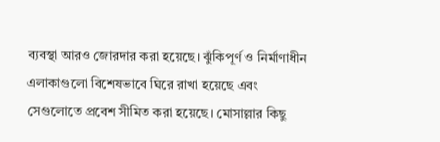ব্যবস্থা আরও জোরদার করা হয়েছে। ঝুঁকিপূর্ণ ও নির্মাণাধীন এলাকাগুলো বিশেষভাবে ঘিরে রাখা হয়েছে এবং সেগুলোতে প্রবেশ সীমিত করা হয়েছে। মোসাল্লার কিছু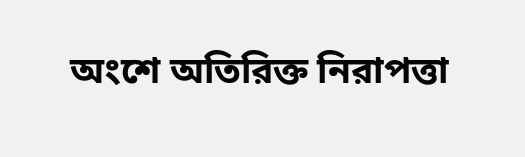অংশে অতিরিক্ত নিরাপত্তা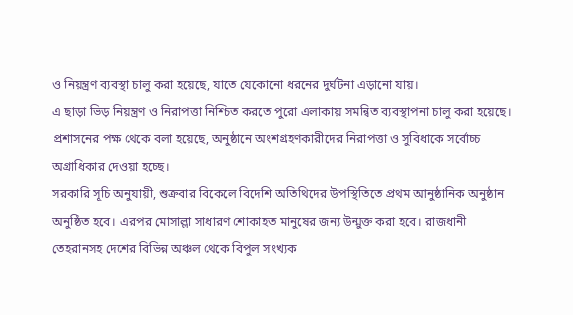ও নিয়ন্ত্রণ ব্যবস্থা চালু করা হয়েছে, যাতে যেকোনো ধরনের দুর্ঘটনা এড়ানো যায়।
এ ছাড়া ভিড় নিয়ন্ত্রণ ও নিরাপত্তা নিশ্চিত করতে পুরো এলাকায় সমন্বিত ব্যবস্থাপনা চালু করা হয়েছে। প্রশাসনের পক্ষ থেকে বলা হয়েছে, অনুষ্ঠানে অংশগ্রহণকারীদের নিরাপত্তা ও সুবিধাকে সর্বোচ্চ অগ্রাধিকার দেওয়া হচ্ছে।
সরকারি সূচি অনুযায়ী, শুক্রবার বিকেলে বিদেশি অতিথিদের উপস্থিতিতে প্রথম আনুষ্ঠানিক অনুষ্ঠান অনুষ্ঠিত হবে। এরপর মোসাল্লা সাধারণ শোকাহত মানুষের জন্য উন্মুক্ত করা হবে। রাজধানী তেহরানসহ দেশের বিভিন্ন অঞ্চল থেকে বিপুল সংখ্যক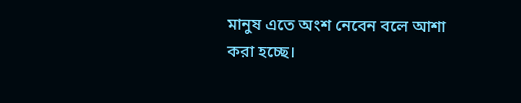মানুষ এতে অংশ নেবেন বলে আশা করা হচ্ছে।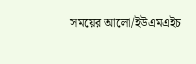সময়ের আলো/ইউএমএইচ